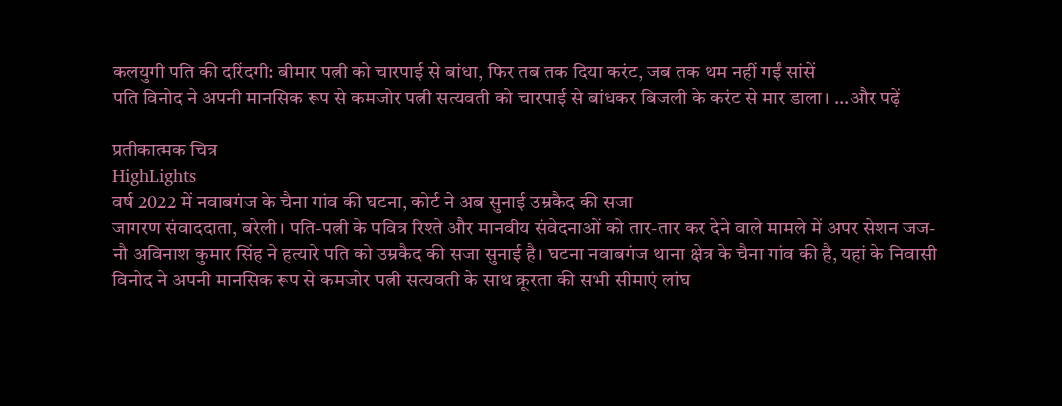कलयुगी पति की दरिंदगी: बीमार पत्नी को चारपाई से बांधा, फिर तब तक दिया करंट, जब तक थम नहीं गईं सांसें
पति विनोद ने अपनी मानसिक रूप से कमजोर पत्नी सत्यवती को चारपाई से बांधकर बिजली के करंट से मार डाला। ...और पढ़ें

प्रतीकात्मक चित्र
HighLights
वर्ष 2022 में नवाबगंज के चैना गांव की घटना, कोर्ट ने अब सुनाई उम्रकैद की सजा
जागरण संवाददाता, बरेली। पति-पत्नी के पवित्र रिश्ते और मानवीय संवेदनाओं को तार-तार कर देने वाले मामले में अपर सेशन जज-नौ अविनाश कुमार सिंह ने हत्यारे पति को उम्रकैद की सजा सुनाई है। घटना नवाबगंज थाना क्षेत्र के चैना गांव की है, यहां के निवासी विनोद ने अपनी मानसिक रूप से कमजोर पत्नी सत्यवती के साथ क्रूरता की सभी सीमाएं लांघ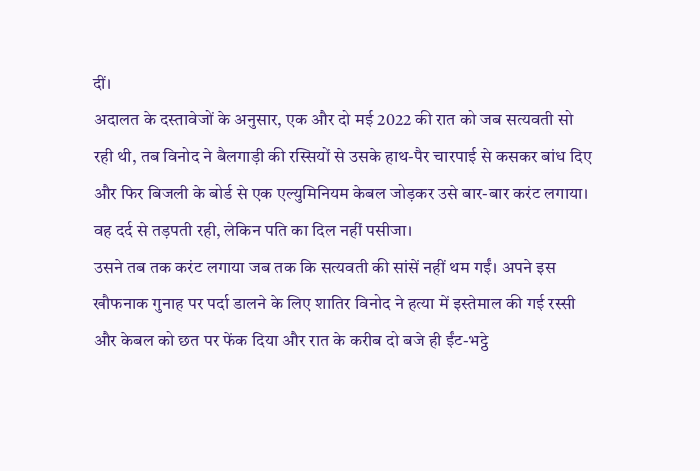दीं।
अदालत के दस्तावेजों के अनुसार, एक और दो मई 2022 की रात को जब सत्यवती सो रही थी, तब विनोद ने बैलगाड़ी की रस्सियों से उसके हाथ-पैर चारपाई से कसकर बांध दिए और फिर बिजली के बोर्ड से एक एल्युमिनियम केबल जोड़कर उसे बार-बार करंट लगाया। वह दर्द से तड़पती रही, लेकिन पति का दिल नहीं पसीजा।
उसने तब तक करंट लगाया जब तक कि सत्यवती की सांसें नहीं थम गईं। अपने इस खौफनाक गुनाह पर पर्दा डालने के लिए शातिर विनोद ने हत्या में इस्तेमाल की गई रस्सी और केबल को छत पर फेंक दिया और रात के करीब दो बजे ही ईंट-भट्ठे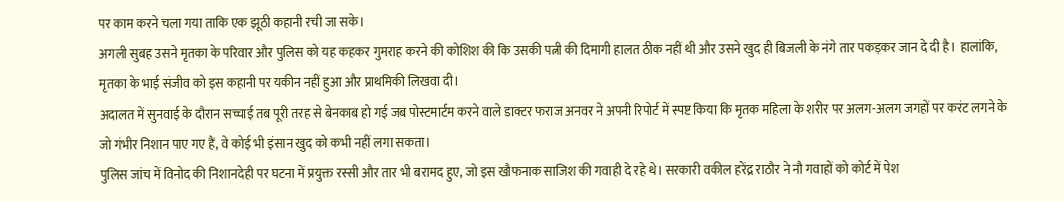पर काम करने चला गया ताकि एक झूठी कहानी रची जा सके।
अगली सुबह उसने मृतका के परिवार और पुलिस को यह कहकर गुमराह करने की कोशिश की कि उसकी पत्नी की दिमागी हालत ठीक नहीं थी और उसने खुद ही बिजली के नंगे तार पकड़कर जान दे दी है। हालांकि, मृतका के भाई संजीव को इस कहानी पर यकीन नहीं हुआ और प्राथमिकी लिखवा दी।
अदालत में सुनवाई के दौरान सच्चाई तब पूरी तरह से बेनकाब हो गई जब पोस्टमार्टम करने वाले डाक्टर फराज अनवर ने अपनी रिपोर्ट में स्पष्ट किया कि मृतक महिला के शरीर पर अलग-अलग जगहों पर करंट लगने के जो गंभीर निशान पाए गए हैं, वे कोई भी इंसान खुद को कभी नहीं लगा सकता।
पुलिस जांच में विनोद की निशानदेही पर घटना में प्रयुक्त रस्सी और तार भी बरामद हुए, जो इस खौफनाक साजिश की गवाही दे रहे थे। सरकारी वकील हरेंद्र राठौर ने नौ गवाहों को कोर्ट में पेश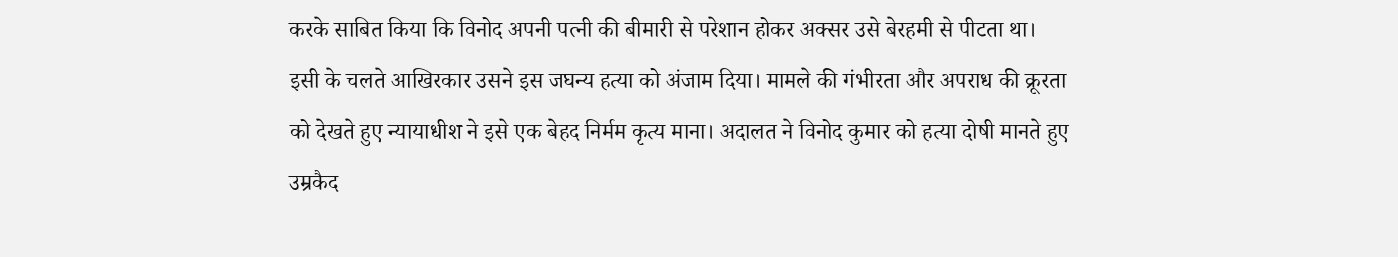करके साबित किया कि विनोद अपनी पत्नी की बीमारी से परेशान होकर अक्सर उसे बेरहमी से पीटता था।
इसी के चलते आखिरकार उसने इस जघन्य हत्या को अंजाम दिया। मामले की गंभीरता और अपराध की क्रूरता को देखते हुए न्यायाधीश ने इसे एक बेहद निर्मम कृत्य माना। अदालत ने विनोद कुमार को हत्या दोषी मानते हुए उम्रकैद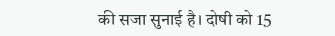की सजा सुनाई है। दोषी को 15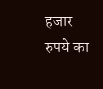हजार रुपये का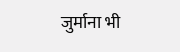जुर्माना भी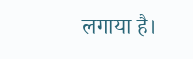लगाया है।